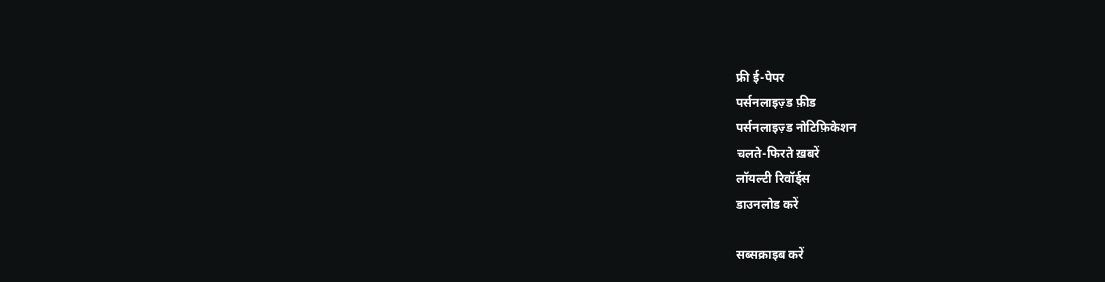फ्री ई-पेपर
पर्सनलाइज़्ड फ़ीड
पर्सनलाइज़्ड नोटिफ़िकेशन
चलते-फिरते ख़बरें
लॉयल्टी रिवॉर्ड्स
डाउनलोड करें

सब्सक्राइब करें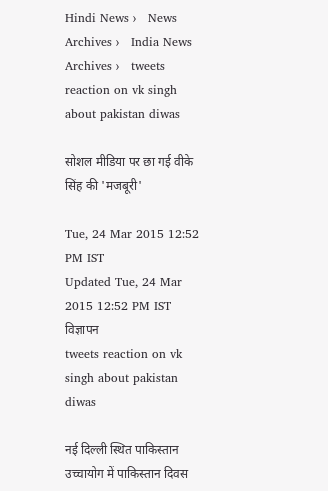Hindi News ›   News Archives ›   India News Archives ›   tweets reaction on vk singh about pakistan diwas

सोशल मीडिया पर छा गई वीके सिंह की 'मजबूरी'

Tue, 24 Mar 2015 12:52 PM IST
Updated Tue, 24 Mar 2015 12:52 PM IST
विज्ञापन
tweets reaction on vk singh about pakistan diwas

नई दिल्ली स्थित पाकिस्तान उच्चायोग में पाकिस्तान दिवस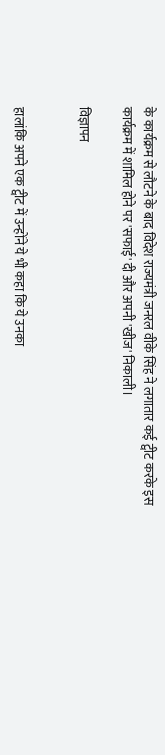के कार्यक्रम से लौटने के बाद विदेश राज्यमंत्री जनरल वीके सिंह ने लगातार कई ट्वीट करके इस कार्यक्रम में शामिल होने पर 'सफाई' दी और अपनी 'खीज' निकाली।

विज्ञापन


हालांकि अपने एक ट्वीट में उन्होंने ये भी कहा कि ये उनका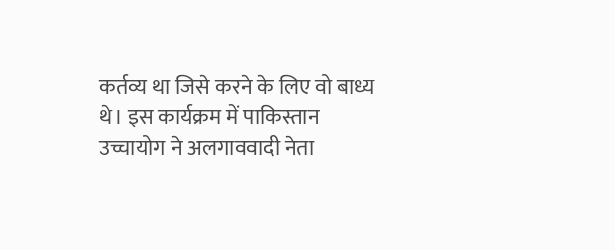कर्तव्य था जिसे करने के लिए वो बाध्य थे। इस कार्यक्रम में पाकिस्तान उच्चायोग ने अलगाववादी नेता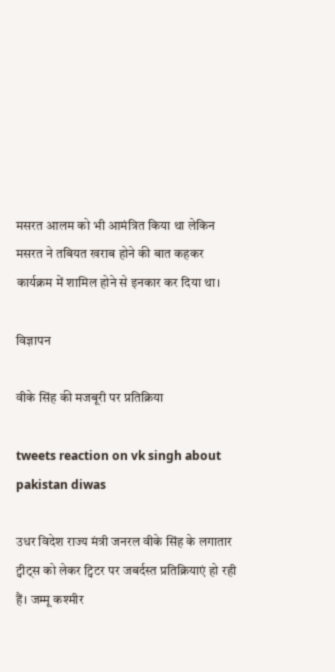मसरत आलम को भी आमंत्रित किया था लेकिन मसरत ने तबियत खराब होने की बात कहकर कार्यक्रम में शामिल होने से इनकार कर दिया था।

विज्ञापन

वीके सिंह की मजबूरी पर प्रतिक्रिया

tweets reaction on vk singh about pakistan diwas

उधर विदेश राज्य मंत्री जनरल वीके सिंह के लगातार ट्वीट्स को लेकर ट्विटर पर जबर्दस्त प्रतिक्रियाएं हो रही हैं। जम्मू कश्मीर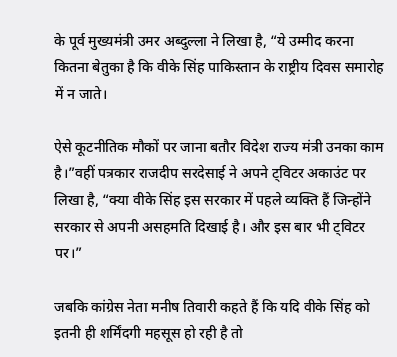के पूर्व मुख्यमंत्री उमर अब्दुल्ला ने लिखा है, “ये उम्मीद करना कितना बेतुका है कि वीके सिंह पाकिस्तान के राष्ट्रीय दिवस समारोह में न जाते।

ऐसे कूटनीतिक मौकों पर जाना बतौर विदेश राज्य मंत्री उनका काम है।”वहीं पत्रकार राजदीप सरदेसाई ने अपने ट्विटर अकाउंट पर लिखा है, “क्या वीके सिंह इस सरकार में पहले व्यक्ति हैं जिन्होंने सरकार से अपनी असहमति दिखाई है। और इस बार भी ट्विटर पर।”

जबकि कांग्रेस नेता मनीष तिवारी कहते हैं कि यदि वीके सिंह को इतनी ही शर्मिंदगी महसूस हो रही है तो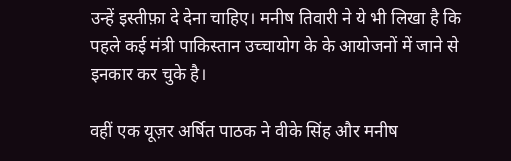उन्हें इस्तीफ़ा दे देना चाहिए। मनीष तिवारी ने ये भी लिखा है कि पहले कई मंत्री पाकिस्तान उच्चायोग के के आयोजनों में जाने से इनकार कर चुके है।

वहीं एक यूज़र अर्षित पाठक ने वीके सिंह और मनीष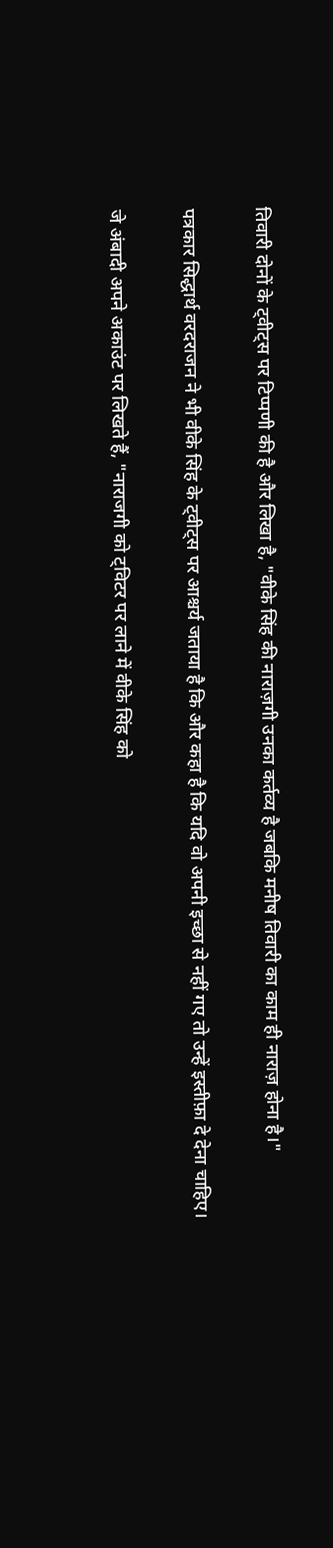तिवारी दोनों के ट्वीट्स पर टिप्पणी की है और लिखा है, "वीके सिंह की नाराज़गी उनका कर्तव्य है जबकि मनीष तिवारी का काम ही नाराज़ होना है।"

पत्रकार सिद्धार्थ वरदराजन ने भी वीके सिंह के ट्वीट्स पर आश्चर्य जताया है कि और कहा है कि यदि वो अपनी इच्छा से नहीं गए तो उन्हें इस्तीफ़ा दे देना चाहिए।

जे अंबादी अपने अकाउंट पर लिखते हैं, "नाराजगी को ट्विटर पर लाने में वीके सिंह को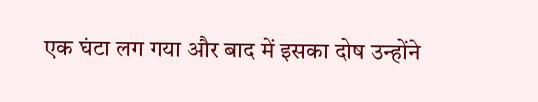एक घंटा लग गया और बाद में इसका दोष उन्होंने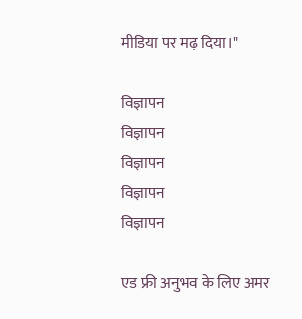मीडिया पर मढ़ दिया।"

विज्ञापन
विज्ञापन
विज्ञापन
विज्ञापन
विज्ञापन

एड फ्री अनुभव के लिए अमर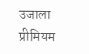उजाला प्रीमियम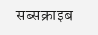सब्सक्राइब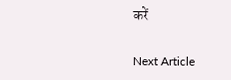करें

Next Article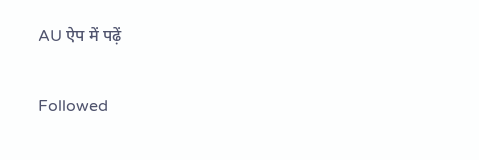AU ऐप में पढ़ें

Followed